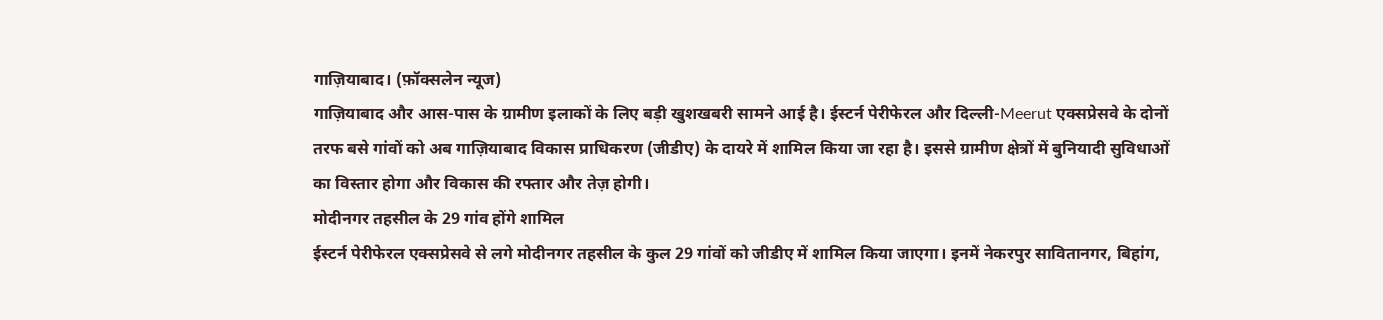गाज़ियाबाद। (फ़ॉक्सलेन न्यूज)
गाज़ियाबाद और आस-पास के ग्रामीण इलाकों के लिए बड़ी खुशखबरी सामने आई है। ईस्टर्न पेरीफेरल और दिल्ली-Meerut एक्सप्रेसवे के दोनों तरफ बसे गांवों को अब गाज़ियाबाद विकास प्राधिकरण (जीडीए) के दायरे में शामिल किया जा रहा है। इससे ग्रामीण क्षेत्रों में बुनियादी सुविधाओं का विस्तार होगा और विकास की रफ्तार और तेज़ होगी।
मोदीनगर तहसील के 29 गांव होंगे शामिल
ईस्टर्न पेरीफेरल एक्सप्रेसवे से लगे मोदीनगर तहसील के कुल 29 गांवों को जीडीए में शामिल किया जाएगा। इनमें नेकरपुर सावितानगर, बिहांग,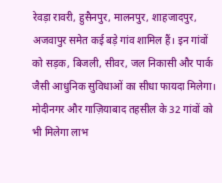रेवड़ा रावरी, हुसैनपुर, मालनपुर, शाहजादपुर, अजवापुर समेत कई बड़े गांव शामिल हैं। इन गांवों को सड़क, बिजली, सीवर, जल निकासी और पार्क जैसी आधुनिक सुविधाओं का सीधा फायदा मिलेगा।
मोदीनगर और गाज़ियाबाद तहसील के 32 गांवों को भी मिलेगा लाभ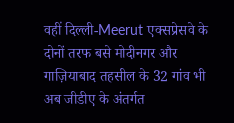वहीं दिल्ली-Meerut एक्सप्रेसवे के दोनों तरफ बसे मोदीनगर और गाज़ियाबाद तहसील के 32 गांव भी अब जीडीए के अंतर्गत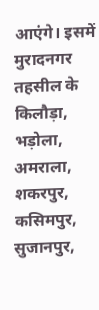आएंगे। इसमें मुरादनगर तहसील के किलौड़ा, भड़ोला, अमराला, शकरपुर, कसिमपुर, सुजानपुर,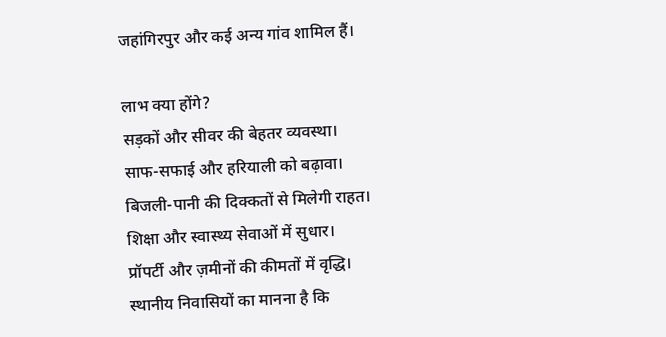जहांगिरपुर और कई अन्य गांव शामिल हैं।

लाभ क्या होंगे?
सड़कों और सीवर की बेहतर व्यवस्था।
साफ-सफाई और हरियाली को बढ़ावा।
बिजली-पानी की दिक्कतों से मिलेगी राहत।
शिक्षा और स्वास्थ्य सेवाओं में सुधार।
प्रॉपर्टी और ज़मीनों की कीमतों में वृद्धि।
स्थानीय निवासियों का मानना है कि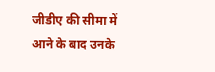जीडीए की सीमा में आने के बाद उनके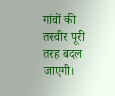गांवों की तस्वीर पूरी तरह बदल जाएगी।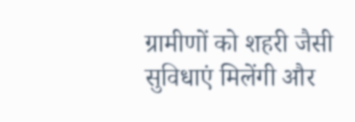ग्रामीणों को शहरी जैसी सुविधाएं मिलेंगी और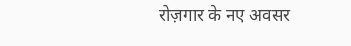रोज़गार के नए अवसर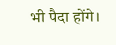भी पैदा होंगे।